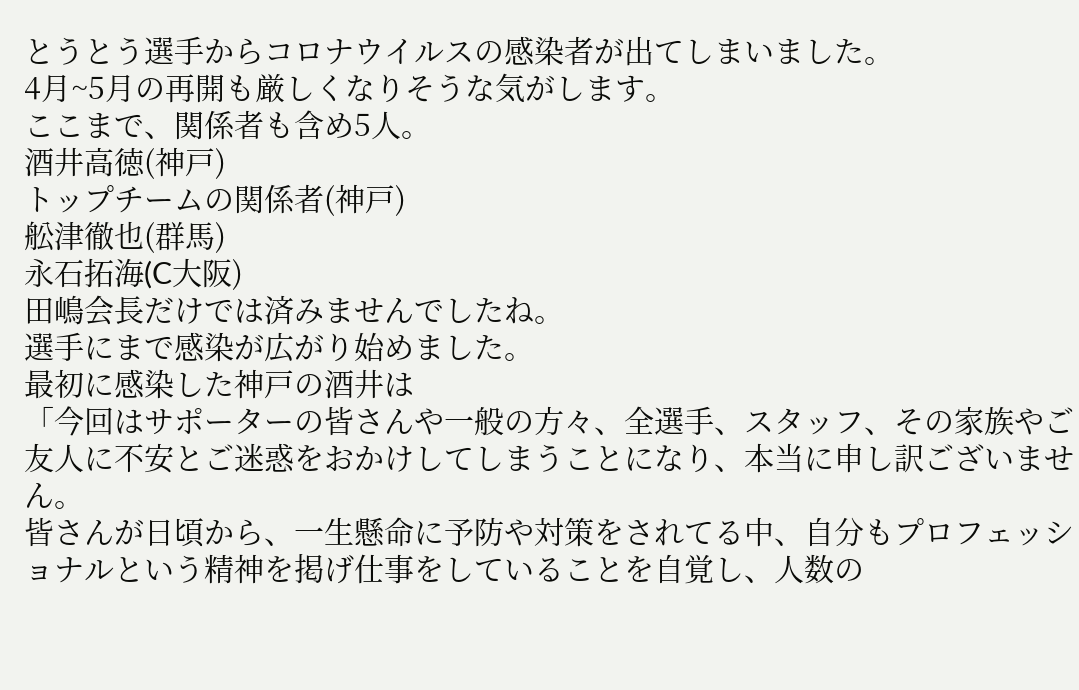とうとう選手からコロナウイルスの感染者が出てしまいました。
4月~5月の再開も厳しくなりそうな気がします。
ここまで、関係者も含め5人。
酒井高徳(神戸)
トップチームの関係者(神戸)
舩津徹也(群馬)
永石拓海(C大阪)
田嶋会長だけでは済みませんでしたね。
選手にまで感染が広がり始めました。
最初に感染した神戸の酒井は
「今回はサポーターの皆さんや一般の方々、全選手、スタッフ、その家族やご友人に不安とご迷惑をおかけしてしまうことになり、本当に申し訳ございません。
皆さんが日頃から、一生懸命に予防や対策をされてる中、自分もプロフェッショナルという精神を掲げ仕事をしていることを自覚し、人数の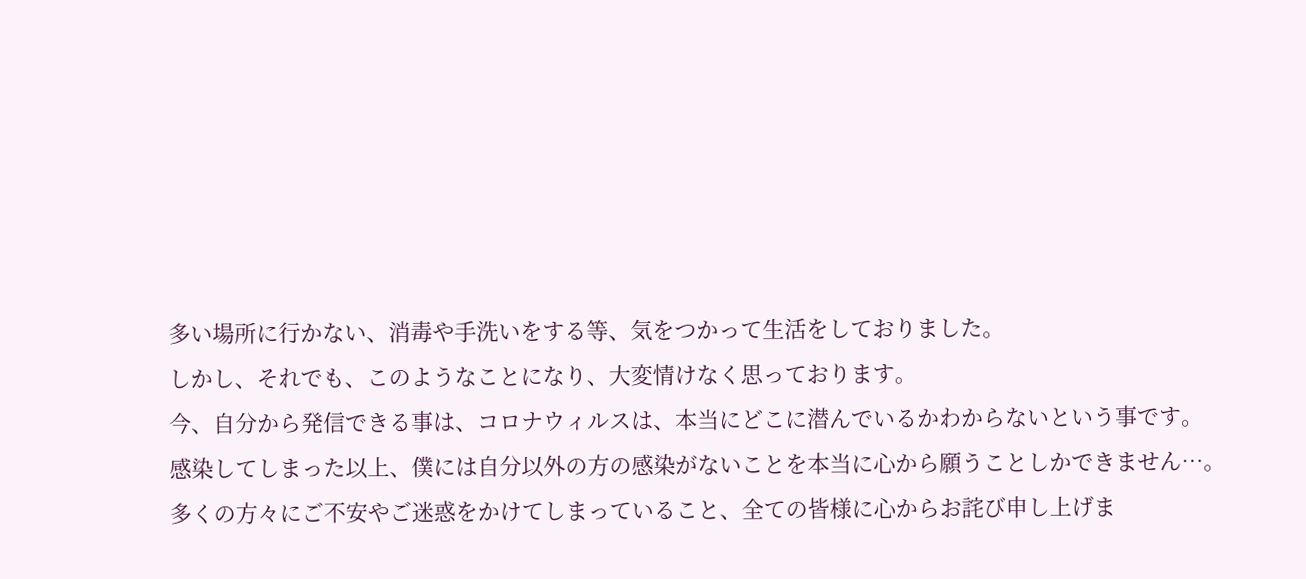多い場所に行かない、消毒や手洗いをする等、気をつかって生活をしておりました。
しかし、それでも、このようなことになり、大変情けなく思っております。
今、自分から発信できる事は、コロナウィルスは、本当にどこに潜んでいるかわからないという事です。
感染してしまった以上、僕には自分以外の方の感染がないことを本当に心から願うことしかできません…。
多くの方々にご不安やご迷惑をかけてしまっていること、全ての皆様に心からお詫び申し上げま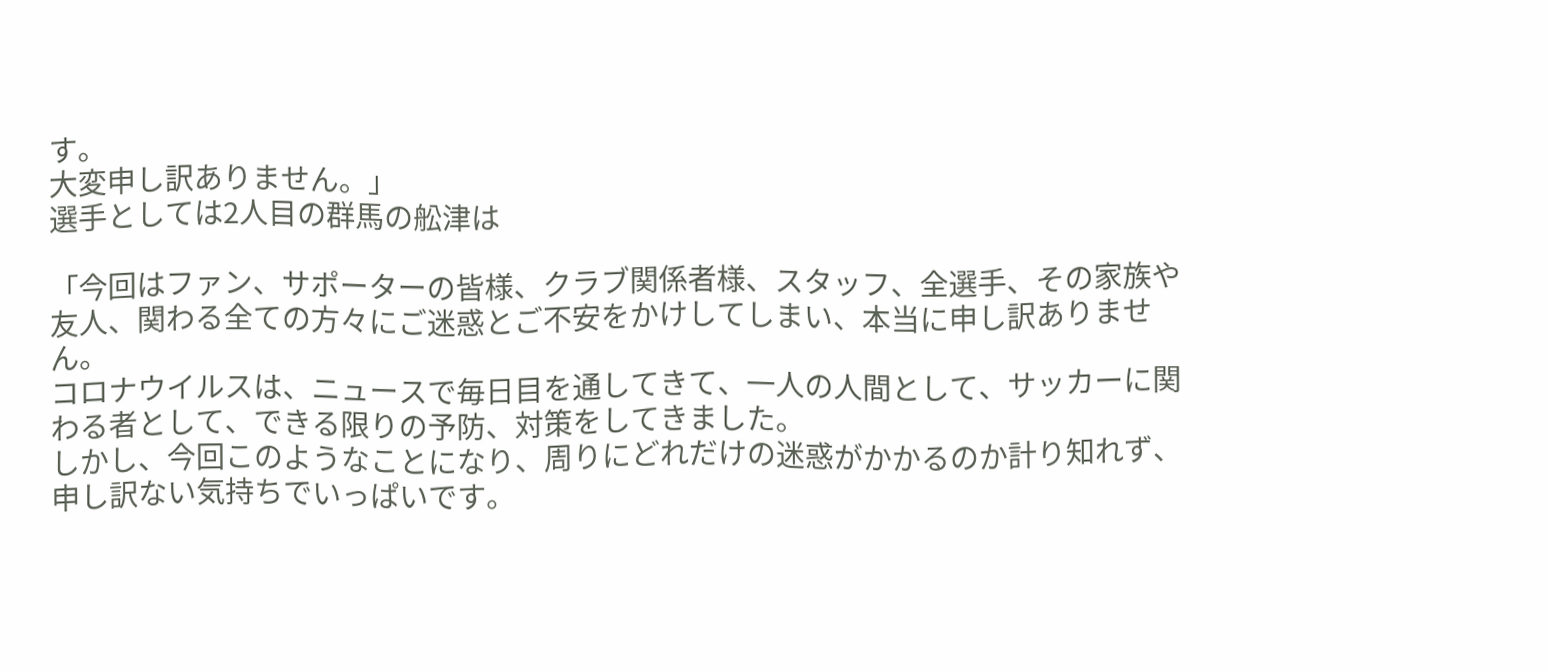す。
大変申し訳ありません。」
選手としては2人目の群馬の舩津は

「今回はファン、サポーターの皆様、クラブ関係者様、スタッフ、全選手、その家族や友人、関わる全ての方々にご迷惑とご不安をかけしてしまい、本当に申し訳ありません。
コロナウイルスは、ニュースで毎日目を通してきて、一人の人間として、サッカーに関わる者として、できる限りの予防、対策をしてきました。
しかし、今回このようなことになり、周りにどれだけの迷惑がかかるのか計り知れず、申し訳ない気持ちでいっぱいです。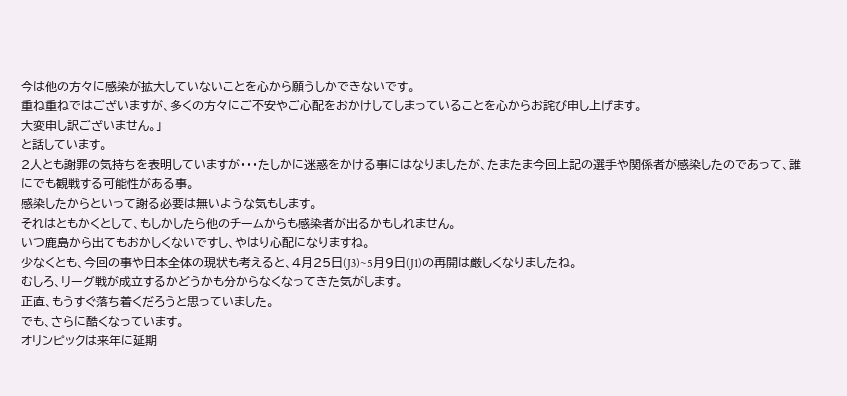今は他の方々に感染が拡大していないことを心から願うしかできないです。
重ね重ねではございますが、多くの方々にご不安やご心配をおかけしてしまっていることを心からお詫び申し上げます。
大変申し訳ございません。」
と話しています。
2人とも謝罪の気持ちを表明していますが・・・たしかに迷惑をかける事にはなりましたが、たまたま今回上記の選手や関係者が感染したのであって、誰にでも観戦する可能性がある事。
感染したからといって謝る必要は無いような気もします。
それはともかくとして、もしかしたら他のチームからも感染者が出るかもしれません。
いつ鹿島から出てもおかしくないですし、やはり心配になりますね。
少なくとも、今回の事や日本全体の現状も考えると、4月25日(J3)~5月9日(J1)の再開は厳しくなりましたね。
むしろ、リーグ戦が成立するかどうかも分からなくなってきた気がします。
正直、もうすぐ落ち着くだろうと思っていました。
でも、さらに酷くなっています。
オリンピックは来年に延期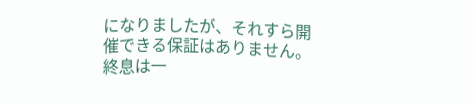になりましたが、それすら開催できる保証はありません。
終息は一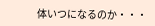体いつになるのか・・・